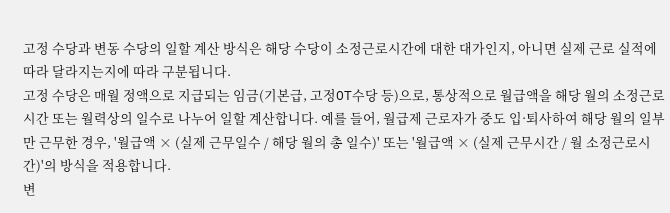고정 수당과 변동 수당의 일할 계산 방식은 해당 수당이 소정근로시간에 대한 대가인지, 아니면 실제 근로 실적에 따라 달라지는지에 따라 구분됩니다.
고정 수당은 매월 정액으로 지급되는 임금(기본급, 고정OT수당 등)으로, 통상적으로 월급액을 해당 월의 소정근로시간 또는 월력상의 일수로 나누어 일할 계산합니다. 예를 들어, 월급제 근로자가 중도 입·퇴사하여 해당 월의 일부만 근무한 경우, '월급액 × (실제 근무일수 / 해당 월의 총 일수)' 또는 '월급액 × (실제 근무시간 / 월 소정근로시간)'의 방식을 적용합니다.
변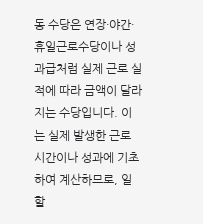동 수당은 연장·야간·휴일근로수당이나 성과급처럼 실제 근로 실적에 따라 금액이 달라지는 수당입니다. 이는 실제 발생한 근로 시간이나 성과에 기초하여 계산하므로, 일할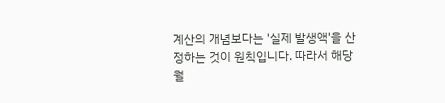계산의 개념보다는 '실제 발생액'을 산정하는 것이 원칙입니다. 따라서 해당 월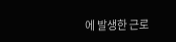에 발생한 근로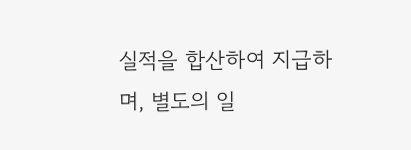실적을 합산하여 지급하며, 별도의 일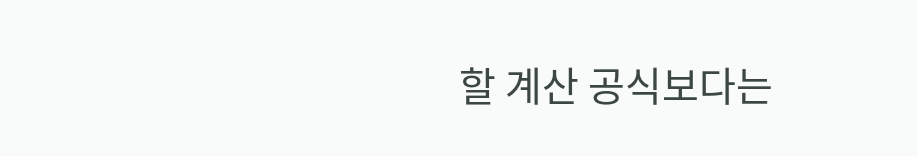할 계산 공식보다는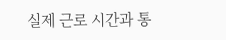실제 근로 시간과 통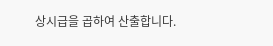상시급을 곱하여 산출합니다.